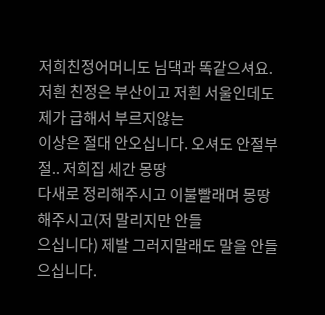저희친정어머니도 님댁과 똑같으셔요.
저흰 친정은 부산이고 저흰 서울인데도 제가 급해서 부르지않는
이상은 절대 안오십니다. 오셔도 안절부절.. 저희집 세간 몽땅
다새로 정리해주시고 이불빨래며 몽땅해주시고(저 말리지만 안들
으십니다) 제발 그러지말래도 말을 안들으십니다.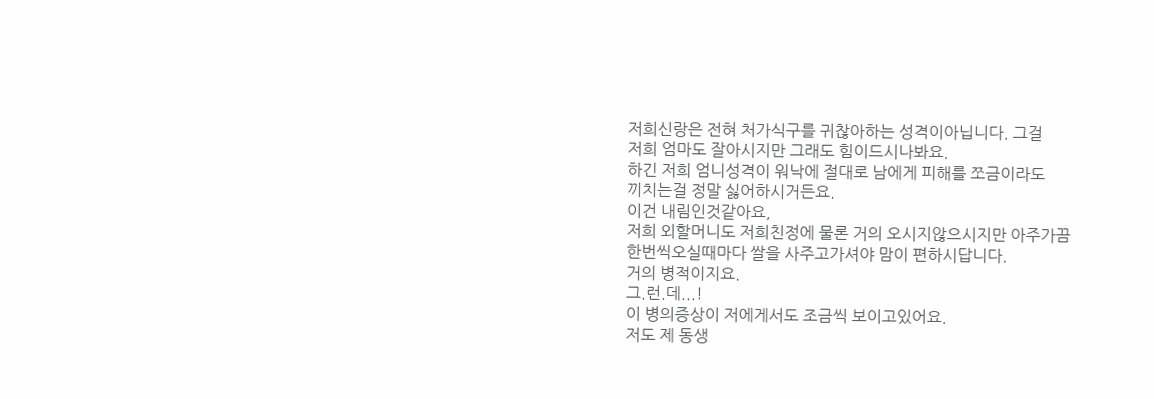저희신랑은 전혀 처가식구를 귀찮아하는 성격이아닙니다. 그걸
저희 엄마도 잘아시지만 그래도 힘이드시나봐요.
하긴 저희 엄니성격이 워낙에 절대로 남에게 피해를 쪼금이라도
끼치는걸 정말 싫어하시거든요.
이건 내림인것같아요,
저희 외할머니도 저희친정에 물론 거의 오시지않으시지만 아주가끔
한번씩오실때마다 쌀을 사주고가셔야 맘이 편하시답니다.
거의 병적이지요.
그.런.데...!
이 병의증상이 저에게서도 조금씩 보이고있어요.
저도 제 동생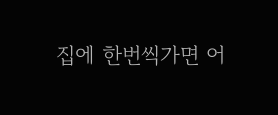집에 한번씩가면 어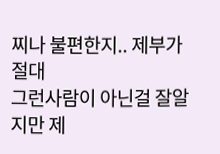찌나 불편한지.. 제부가 절대
그런사람이 아닌걸 잘알지만 제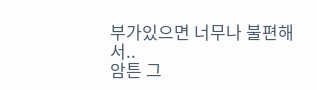부가있으면 너무나 불편해서..
암튼 그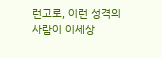런고로, 이런 성격의 사람이 이세상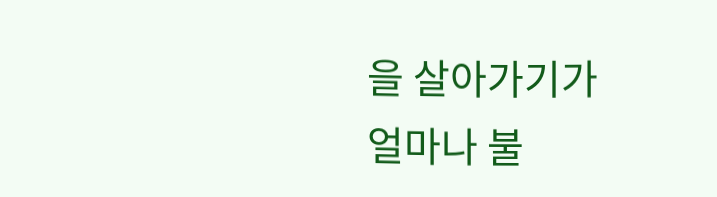을 살아가기가
얼마나 불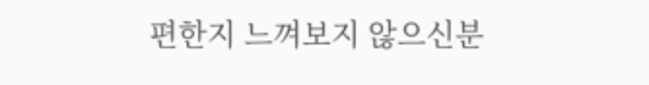편한지 느껴보지 않으신분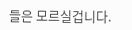들은 모르실겁니다.